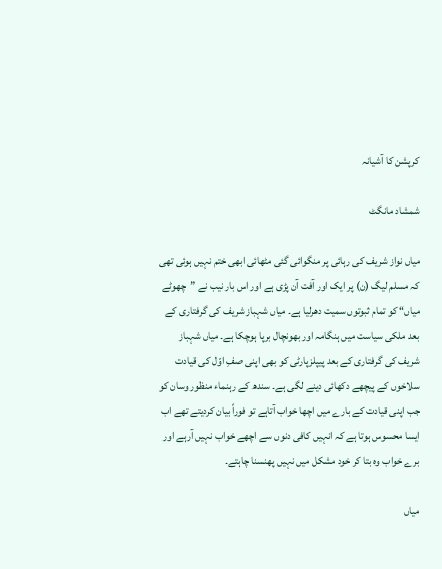کرپشن کا آشیانہ

شمشاد مانگٹ

میاں نواز شریف کی رہائی پر منگوائی گئی مٹھائی ابھی ختم نہیں ہوئی تھی کہ مسلم لیگ (ن) پر ایک اور آفت آن پڑی ہے اور اس بار نیب نے ”چھوٹے میاں“ کو تمام ثبوتوں سمیت دھرلیا ہے۔ میاں شہباز شریف کی گرفتاری کے بعد ملکی سیاست میں ہنگامہ اور بھونچال برپا ہوچکا ہے۔ میاں شہباز شریف کی گرفتاری کے بعد پیپلزپارٹی کو بھی اپنی صفِ اوّل کی قیادت سلاخوں کے پیچھے دکھائی دینے لگی ہے۔ سندھ کے رہنماء منظور وسان کو جب اپنی قیادت کے بارے میں اچھا خواب آتاہے تو فوراً بیان کردیتے تھے اب ایسا محسوس ہوتا ہے کہ انہیں کافی دنوں سے اچھے خواب نہیں آرہے اور برے خواب وہ بتا کر خود مشکل میں نہیں پھنسنا چاہتے۔

میاں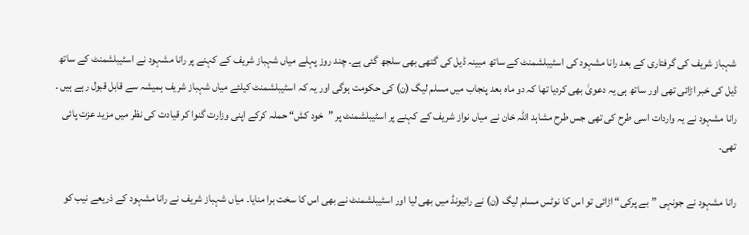شہباز شریف کی گرفتاری کے بعد رانا مشہود کی اسٹیبلشمنٹ کے ساتھ مبینہ ڈیل کی گتھی بھی سلجھ گئی ہے۔ چند روز پہلے میاں شہباز شریف کے کہنے پر رانا مشہود نے اسٹیبلشمنٹ کے ساتھ ڈیل کی خبر اڑائی تھی اور ساتھ ہی یہ دعویٰ بھی کردیا تھا کہ دو ماہ بعد پنجاب میں مسلم لیگ (ن) کی حکومت ہوگی اور یہ کہ اسٹیبلشمنٹ کیلئے میاں شہباز شریف ہمیشہ سے قابل قبول رہے ہیں ۔ رانا مشہود نے یہ واردات اسی طرح کی تھی جس طرح مشاہد اللہ خان نے میاں نواز شریف کے کہنے پر اسٹیبلشمنٹ پر ”خود کش“ حملہ کرکے اپنی وزارت گنوا کر قیادت کی نظر میں مزید عزت پائی تھی۔

رانا مشہود نے جونہی ”بے پرکی“ اڑائی تو اس کا نوٹس مسلم لیگ (ن) نے رائیونڈ میں بھی لیا اور اسٹیبلشمنٹ نے بھی اس کا سخت برا منایا۔ میاں شہباز شریف نے رانا مشہود کے ذریعے نیب کو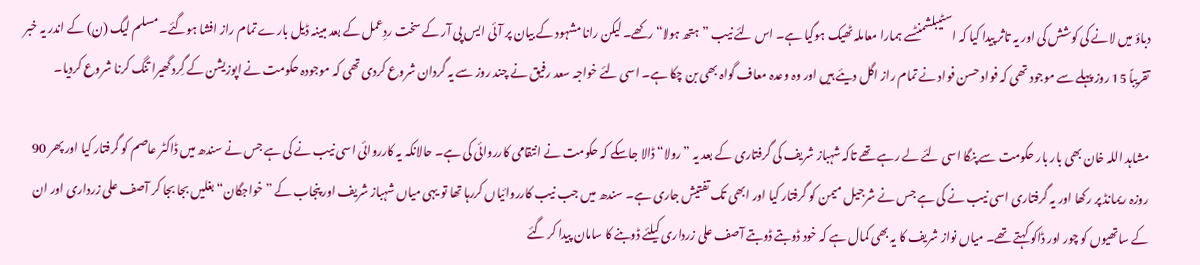دباؤ میں لانے کی کوشش کی اور یہ تاثر پیدا کیا کہ اسٹیبلشمنٹسے ہمارا معاملہ ٹھیک ہوگیا ہے۔ اس لئے نیب ”ہتھ ہولا“ رکھے۔ لیکن رانا مشہود کے بیان پر آئی ایس پی آر کے سخت ردِعمل کے بعد مبینہ ڈیل بارے تمام راز افشا ہوگئے۔ مسلم لیگ (ن) کے اندر یہ خبر تقریباً 15 روز پہلے سے موجود تھی کہ فواد حسن فواد نے تمام راز اگل دیئے ہیں اور وہ وعدہ معاف گواہ بھی بن چکا ہے۔ اسی لئے خواجہ سعد رفیق نے چند روز سے یہ گردان شروع کردی تھی کہ موجودہ حکومت نے اپوزیشن کے گِرد گھیرا تنگ کرنا شروع کردیا۔

مشاہد اللہ خان بھی بار بار حکومت سے پنگا اسی لئے لے رہے تھے تاکہ شہباز شریف کی گرفتاری کے بعد یہ ”رولا“ ڈالا جاسکے کہ حکومت نے انتقامی کارروائی کی ہے۔ حالانکہ یہ کارروائی اسی نیب نے کی ہے جس نے سندھ میں ڈاکٹر عاصم کو گرفتار کیا اور پھر 90 روزہ ریمانڈ پر رکھا اور یہ گرفتاری اسی نیب نے کی ہے جس نے شرجیل میمن کو گرفتار کیا اور ابھی تک تفتیش جاری ہے۔ سندھ میں جب نیب کارروائیاں کررہا تھا تو یہی میاں شہباز شریف اور پنجاب کے ”خواجگان“ بغلیں بجا بجا کر آصف علی زرداری اور ان کے ساتھیوں کو چور اور ڈاکو کہتے تھے۔ میاں نواز شریف کا یہ بھی کمال ہے کہ خود ڈوبتے ڈوبتے آصف علی زرداری کیلئے ڈوبنے کا سامان پیدا کر گئے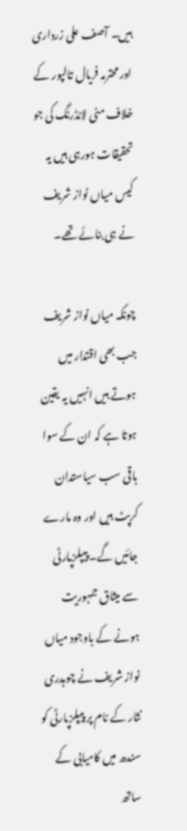ہیں۔ آصف علی زرداری اور محترمہ فریال تالپور کے خلاف منی لانڈرنگ کی جو تحقیقات ہورہی ہیں یہ کیس میاں نواز شریف نے ہی بنائے تھے۔

چونکہ میاں نواز شریف جب بھی اقتدار میں ہوتے ہیں انہیں یہ یقین ہوتا ہے کہ ان کے سوا باقی سب سیاستدان کرپٹ ہیں اور وہ مارے جائیں گے۔ پیپلزپارٹی سے میثاق جمہوریت ہونے کے باوجود میاں نواز شریف نے چوہدری نثار کے نام پر پیپلزپارٹی کو سندھ میں کامیابی کے ساتھ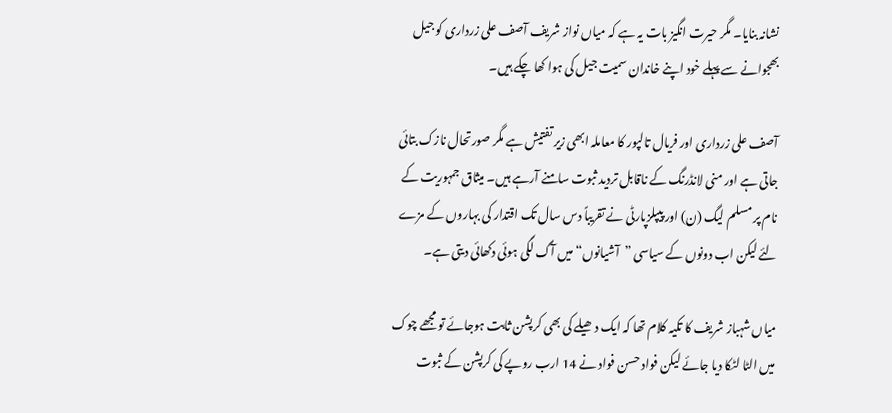نشانہ بنایا۔ مگر حیرت انگیز بات یہ ہے کہ میاں نواز شریف آصف علی زرداری کو جیل بھجوانے سے پہلے خود اپنے خاندان سمیت جیل کی ہوا کھا چکے ہیں۔

آصف علی زرداری اور فریال تالپور کا معاملہ ابھی زیر تفتیش ہے مگر صورتحال نازک بتائی جاتی ہے اور منی لانڈرنگ کے ناقابل تردید ثبوت سامنے آرہے ہیں۔ میثاق جمہوریت کے نام پر مسلم لیگ (ن) اور پیپلزپارٹی نے تقریباً دس سال تک اقتدار کی بہاروں کے مزے لئے لیکن اب دونوں کے سیاسی ”آشیانوں“ میں آگ لگی ہوئی دکھائی دیتی ہے۔

میاں شہباز شریف کا تکیہ کلام تھا کہ ایک دھیلے کی بھی کرپشن ثابت ہوجائے تو مجھے چوک میں الٹا لٹکا دیا جائے لیکن فواد حسن فواد نے 14 ارب روپے کی کرپشن کے ثبوت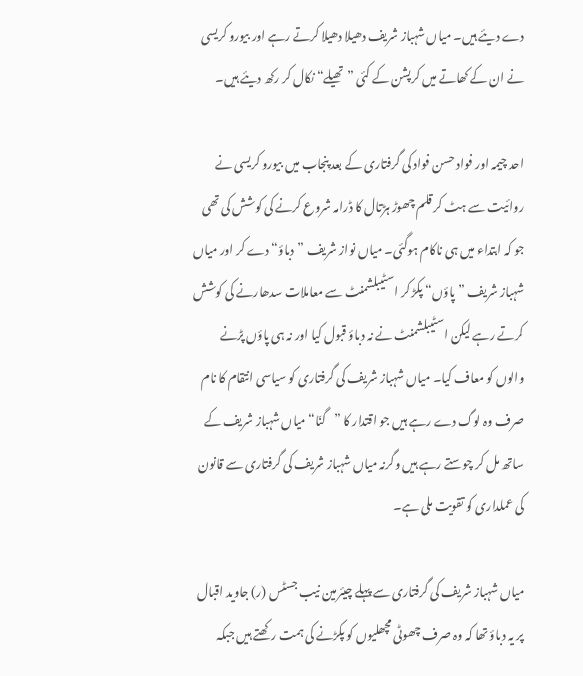دے دیئے ہیں۔ میاں شہباز شریف دھیلا دھیلا کرتے رہے اور بیورو کریسی نے ان کے کھاتے میں کرپشن کے کئی ”تھیلے“ نکال کر رکھ دیئے ہیں۔

احد چیمہ اور فواد حسن فواد کی گرفتاری کے بعد پنجاب میں بیورو کریسی نے روائیت سے ہٹ کر قلم چھوڑ ہڑتال کا ڈرامہ شروع کرنے کی کوشش کی تھی جو کہ ابتداء میں ہی ناکام ہوگئی۔ میاں نواز شریف ”دباؤ“ دے کر اور میاں شہباز شریف ”پاؤں“ پکڑ کر اسٹیبلشمنٹ سے معاملات سدھارنے کی کوشش کرتے رہے لیکن اسٹیبلشمنٹ نے نہ دباؤ قبول کیا اور نہ ہی پاؤں پڑنے والوں کو معاف کیا۔ میاں شہباز شریف کی گرفتاری کو سیاسی انتقام کا نام صرف وہ لوگ دے رہے ہیں جو اقتدار کا ”گنّا“ میاں شہباز شریف کے ساتھ مل کر چوستے رہے ہیں وگرنہ میاں شہباز شریف کی گرفتاری سے قانون کی عملداری کو تقویت ملی ہے۔

میاں شہباز شریف کی گرفتاری سے پہلے چیئرمین نیب جسٹس (ر) جاوید اقبال پر یہ دباؤ تھا کہ وہ صرف چھوٹی مچھلیوں کو پکڑنے کی ہمت رکھتے ہیں جبکہ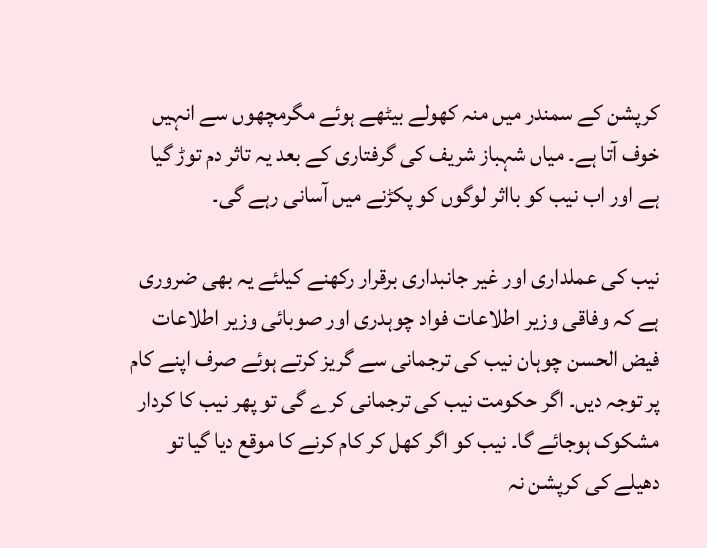کرپشن کے سمندر میں منہ کھولے بیٹھے ہوئے مگرمچھوں سے انہیں خوف آتا ہے۔ میاں شہباز شریف کی گرفتاری کے بعد یہ تاثر دم توڑ گیا ہے اور اب نیب کو بااثر لوگوں کو پکڑنے میں آسانی رہے گی۔

نیب کی عملداری اور غیر جانبداری برقرار رکھنے کیلئے یہ بھی ضروری ہے کہ وفاقی وزیر اطلاعات فواد چوہدری اور صوبائی وزیر اطلاعات فیض الحسن چوہان نیب کی ترجمانی سے گریز کرتے ہوئے صرف اپنے کام پر توجہ دیں۔ اگر حکومت نیب کی ترجمانی کرے گی تو پھر نیب کا کردار مشکوک ہوجائے گا۔ نیب کو اگر کھل کر کام کرنے کا موقع دیا گیا تو دھیلے کی کرپشن نہ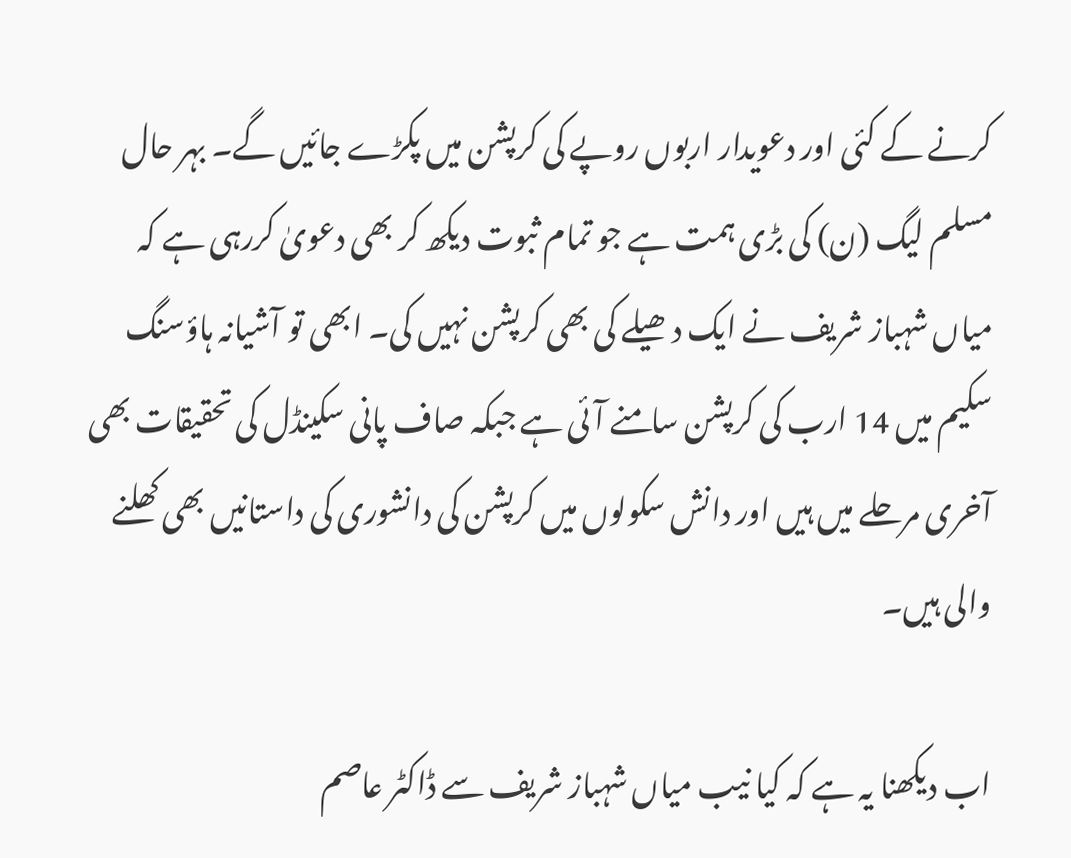کرنے کے کئی اور دعویدار اربوں روپے کی کرپشن میں پکڑے جائیں گے۔ بہر حال مسلم لیگ (ن) کی بڑی ہمت ہے جو تمام ثبوت دیکھ کر بھی دعویٰ کررہی ہے کہ میاں شہباز شریف نے ایک دھیلے کی بھی کرپشن نہیں کی۔ ابھی تو آشیانہ ہاؤسنگ سکیم میں 14 ارب کی کرپشن سامنے آئی ہے جبکہ صاف پانی سکینڈل کی تحقیقات بھی آخری مرحلے میں ہیں اور دانش سکولوں میں کرپشن کی دانشوری کی داستانیں بھی کھلنے والی ہیں۔

اب دیکھنا یہ ہے کہ کیا نیب میاں شہباز شریف سے ڈاکٹر عاصم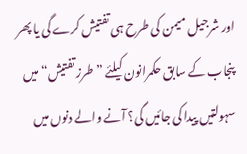اور شرجیل میمن کی طرح ہی تفتیش کرے گی یا پھر پنجاب کے سابق حکمرانون کیلئے ”طرز تفتیش“ میں سہولتیں پیدا کی جائیں گی؟ آنے والے دنوں میں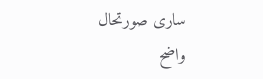ساری صورتحال واضح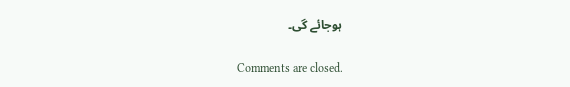ہوجائے گی۔

Comments are closed.